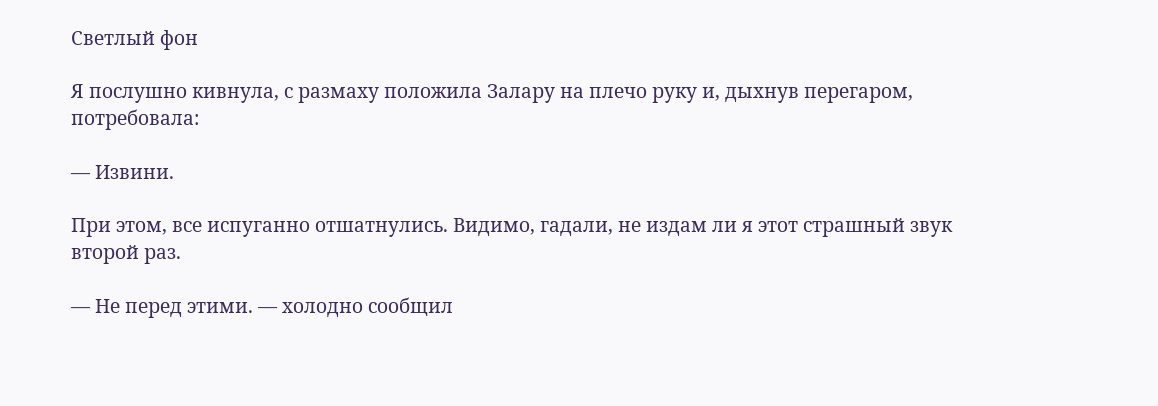Светлый фон

Я послушно кивнула, с размаху положила Залару на плечо руку и, дыхнув перегаром, потребовала:

— Извини.

При этом, все испуганно отшатнулись. Видимо, гадали, не издам ли я этот страшный звук второй раз.

— Не перед этими. — холодно сообщил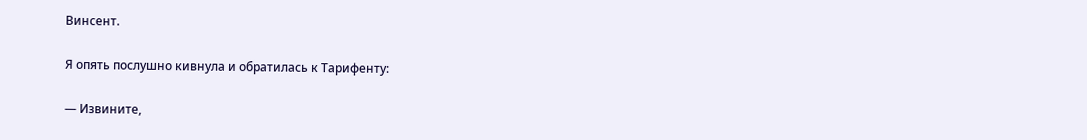Винсент.

Я опять послушно кивнула и обратилась к Тарифенту:

— Извините,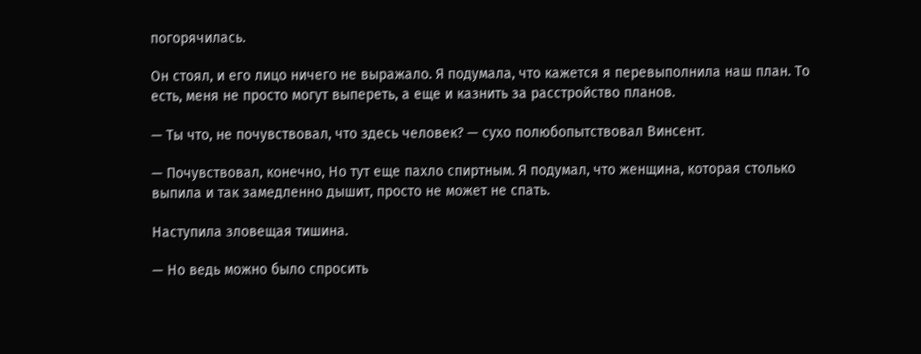погорячилась.

Он стоял, и его лицо ничего не выражало. Я подумала, что кажется я перевыполнила наш план. То есть, меня не просто могут выпереть, а еще и казнить за расстройство планов.

— Ты что, не почувствовал, что здесь человек? — сухо полюбопытствовал Винсент.

— Почувствовал, конечно, Но тут еще пахло спиртным. Я подумал, что женщина, которая столько выпила и так замедленно дышит, просто не может не спать.

Наступила зловещая тишина.

— Но ведь можно было спросить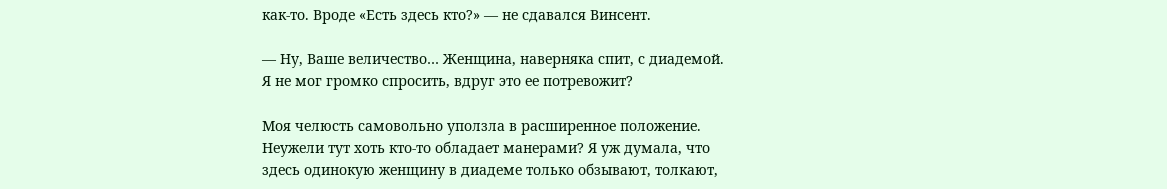как-то. Вроде «Есть здесь кто?» — не сдавался Винсент.

— Ну, Ваше величество… Женщина, наверняка спит, с диадемой. Я не мог громко спросить, вдруг это ее потревожит?

Моя челюсть самовольно уползла в расширенное положение. Неужели тут хоть кто-то обладает манерами? Я уж думала, что здесь одинокую женщину в диадеме только обзывают, толкают,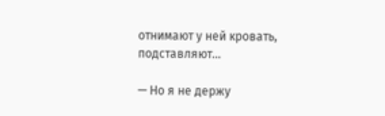отнимают у ней кровать, подставляют…

— Но я не держу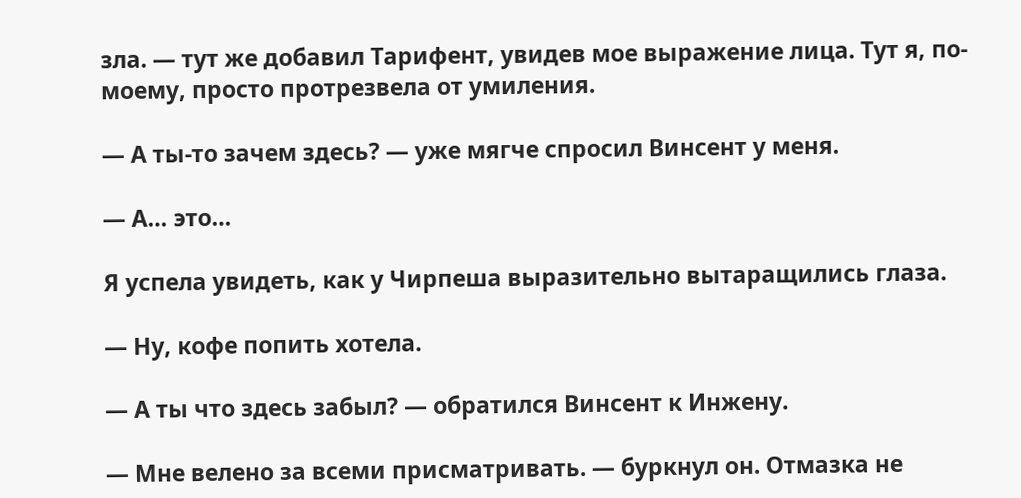зла. — тут же добавил Тарифент, увидев мое выражение лица. Тут я, по-моему, просто протрезвела от умиления.

— А ты-то зачем здесь? — уже мягче спросил Винсент у меня.

— А… это…

Я успела увидеть, как у Чирпеша выразительно вытаращились глаза.

— Ну, кофе попить хотела.

— А ты что здесь забыл? — обратился Винсент к Инжену.

— Мне велено за всеми присматривать. — буркнул он. Отмазка не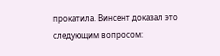прокатила. Винсент доказал это следующим вопросом: